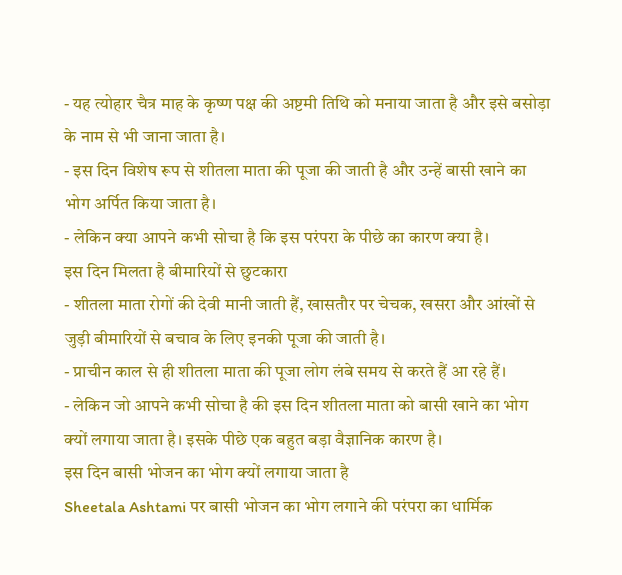- यह त्योहार चैत्र माह के कृष्ण पक्ष की अष्टमी तिथि को मनाया जाता है और इसे बसोड़ा के नाम से भी जाना जाता है।
- इस दिन विशेष रूप से शीतला माता की पूजा की जाती है और उन्हें बासी खाने का भोग अर्पित किया जाता है।
- लेकिन क्या आपने कभी सोचा है कि इस परंपरा के पीछे का कारण क्या है।
इस दिन मिलता है बीमारियों से छुटकारा
- शीतला माता रोगों की देवी मानी जाती हैं, खासतौर पर चेचक, खसरा और आंखों से जुड़ी बीमारियों से बचाव के लिए इनकी पूजा की जाती है।
- प्राचीन काल से ही शीतला माता की पूजा लोग लंबे समय से करते हैं आ रहे हैं।
- लेकिन जो आपने कभी सोचा है की इस दिन शीतला माता को बासी खाने का भोग क्यों लगाया जाता है। इसके पीछे एक बहुत बड़ा वैज्ञानिक कारण है।
इस दिन बासी भोजन का भोग क्यों लगाया जाता है
Sheetala Ashtami पर बासी भोजन का भोग लगाने की परंपरा का धार्मिक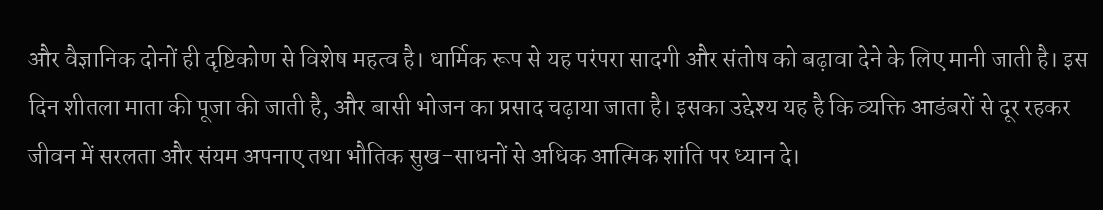और वैज्ञानिक दोनों ही दृष्टिकोण से विशेष महत्व है। धार्मिक रूप से यह परंपरा सादगी और संतोष को बढ़ावा देने के लिए मानी जाती है। इस दिन शीतला माता की पूजा की जाती है, और बासी भोजन का प्रसाद चढ़ाया जाता है। इसका उद्देश्य यह है कि व्यक्ति आडंबरों से दूर रहकर जीवन में सरलता और संयम अपनाए तथा भौतिक सुख-साधनों से अधिक आत्मिक शांति पर ध्यान दे।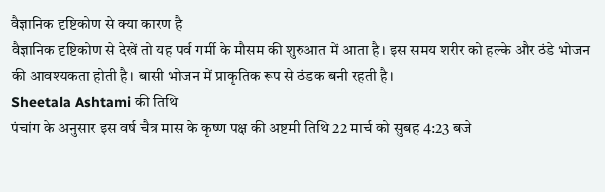वैज्ञानिक दृष्टिकोण से क्या कारण है
वैज्ञानिक दृष्टिकोण से देखें तो यह पर्व गर्मी के मौसम की शुरुआत में आता है। इस समय शरीर को हल्के और ठंडे भोजन की आवश्यकता होती है। बासी भोजन में प्राकृतिक रूप से ठंडक बनी रहती है।
Sheetala Ashtami की तिथि
पंचांग के अनुसार इस वर्ष चैत्र मास के कृष्ण पक्ष की अष्टमी तिथि 22 मार्च को सुबह 4:23 बजे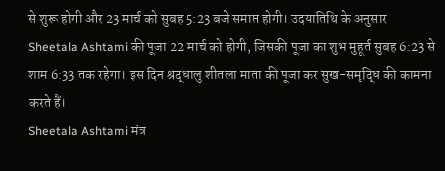से शुरू होगी और 23 मार्च को सुबह 5:23 बजे समाप्त होगी। उदयातिथि के अनुसार Sheetala Ashtami की पूजा 22 मार्च को होगी, जिसकी पूजा का शुभ मुहूर्त सुबह 6:23 से शाम 6:33 तक रहेगा। इस दिन श्रद्धालु शीतला माता की पूजा कर सुख-समृद्धि की कामना करते हैं।
Sheetala Ashtami मंत्र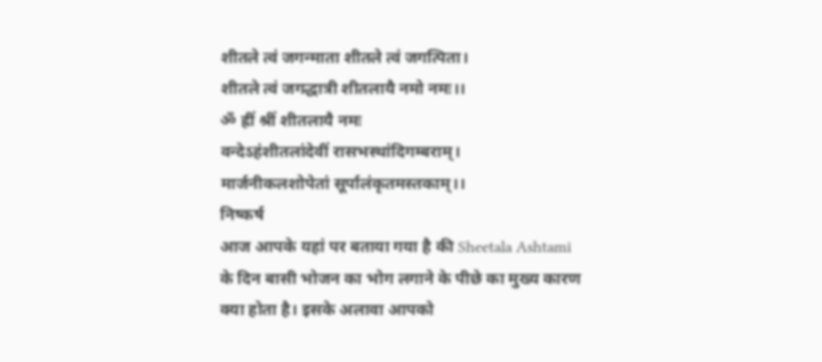शीतले त्वं जगन्माता शीतले त्वं जगत्पिता।
शीतले त्वं जगद्धात्री शीतलायै नमो नमः।।
ॐ ह्रीं श्रीं शीतलायै नमः
वन्देऽहंशीतलांदेवीं रासभस्थांदिगम्बराम्।
मार्जनीकलशोपेतां सूर्पालंकृतमस्तकाम्।।
निष्कर्ष
आज आपके यहां पर बताया गया है की Sheetala Ashtami के दिन बासी भोजन का भोग लगाने के पीछे का मुख्य कारण क्या होता है। इसके अलावा आपको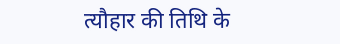त्यौहार की तिथि के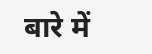बारे में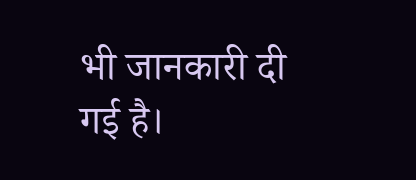भी जानकारी दी गई है।